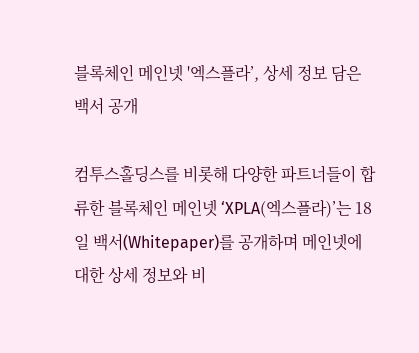블록체인 메인넷 '엑스플라’, 상세 정보 담은 백서 공개

컴투스홀딩스를 비롯해 다양한 파트너들이 합류한 블록체인 메인넷 ‘XPLA(엑스플라)’는 18일 백서(Whitepaper)를 공개하며 메인넷에 대한 상세 정보와 비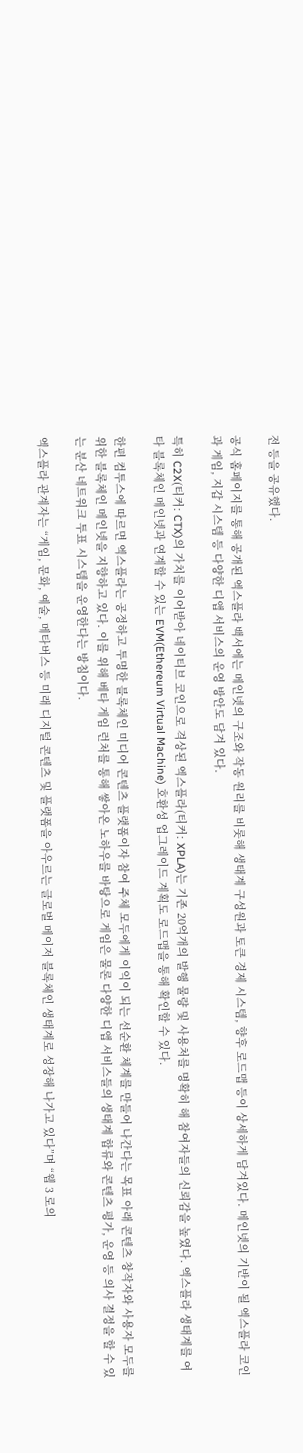전 등을 공유했다.

공식 홈페이지를 통해 공개된 엑스플라 백서에는 메인넷의 구조와 작동 원리를 비롯해 생태계 구성원과 토큰 경제 시스템, 향후 로드맵 등이 상세하게 담겨있다. 메인넷의 기반이 될 엑스플라 코인과 게임, 지갑 시스템 등 다양한 디앱 서비스의 운영 방안도 담겨 있다.

특히 C2X(티커: CTX)의 가치를 이어받아 네이티브 코인으로 격상된 엑스플라(티커: XPLA)는 기존 20억개의 발행 물량 및 사용처를 명확히 해 참여자들의 신뢰감을 높였다. 엑스플라 생태계를 여타 블록체인 메인넷과 연계할 수 있는 EVM(Ethereum Virtual Machine) 호환성 업그레이드 계획도 로드맵을 통해 확인할 수 있다.

한편 컴투스에 따르면 엑스플라는 공정하고 투명한 블록체인 미디어 콘텐츠 플랫폼이자 참여 주체 모두에게 이익이 되는 선순환 체계를 만들어 나간다는 목표 아래 콘텐츠 창작자와 사용자 모두를 위한 블록체인 메인넷을 지향하고 있다. 이를 위해 베타 게임 런처를 통해 쌓아온 노하우를 바탕으로 게임은 물론 다양한 디앱 서비스들의 생태계 합류와 콘텐츠 평가, 운영 등 의사 결정을 할 수 있는 분산 네트워크 투표 시스템을 운영한다는 방침이다.

엑스플라 관계자는 “게임, 문화, 예술, 메타버스 등 미래 디지털 콘텐츠 및 플랫폼을 아우르는 글로벌 메이저 블록체인 생태계로 성장해 나가고 있다”며 “웹 3 로의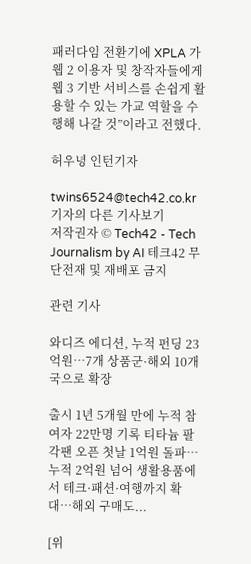패러다임 전환기에 XPLA 가 웹 2 이용자 및 창작자들에게 웹 3 기반 서비스를 손쉽게 활용할 수 있는 가교 역할을 수행해 나갈 것”이라고 전했다.

허우녕 인턴기자

twins6524@tech42.co.kr
기자의 다른 기사보기
저작권자 © Tech42 - Tech Journalism by AI 테크42 무단전재 및 재배포 금지

관련 기사

와디즈 에디션, 누적 펀딩 23억원…7개 상품군·해외 10개국으로 확장

출시 1년 5개월 만에 누적 참여자 22만명 기록 티타늄 팔각팬 오픈 첫날 1억원 돌파…누적 2억원 넘어 생활용품에서 테크·패션·여행까지 확대…해외 구매도...

[위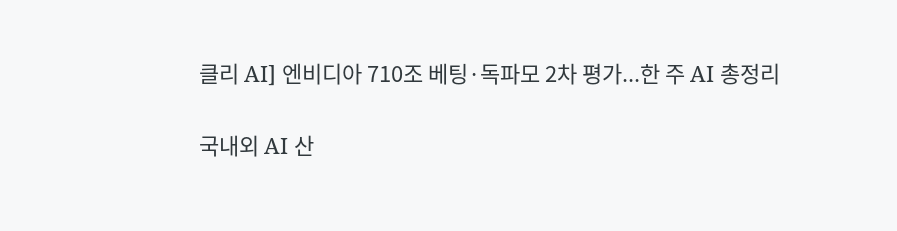클리 AI] 엔비디아 710조 베팅·독파모 2차 평가...한 주 AI 총정리

국내외 AI 산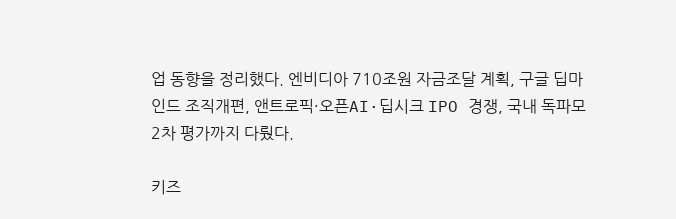업 동향을 정리했다. 엔비디아 710조원 자금조달 계획, 구글 딥마인드 조직개편, 앤트로픽·오픈AI·딥시크 IPO 경쟁, 국내 독파모 2차 평가까지 다뤘다.

키즈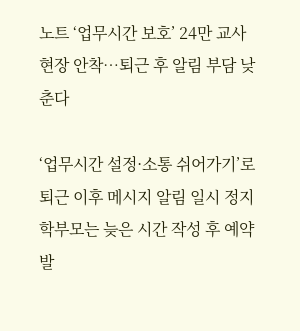노트 ‘업무시간 보호’ 24만 교사 현장 안착…퇴근 후 알림 부담 낮춘다

‘업무시간 설정·소통 쉬어가기’로 퇴근 이후 메시지 알림 일시 정지 학부모는 늦은 시간 작성 후 예약발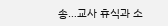송…교사 휴식과 소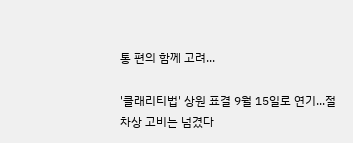통 편의 함께 고려...

'클래리티법' 상원 표결 9월 15일로 연기...절차상 고비는 넘겼다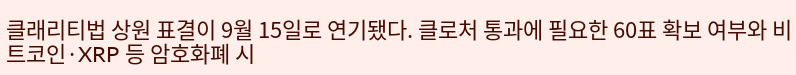클래리티법 상원 표결이 9월 15일로 연기됐다. 클로처 통과에 필요한 60표 확보 여부와 비트코인·XRP 등 암호화폐 시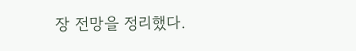장 전망을 정리했다.